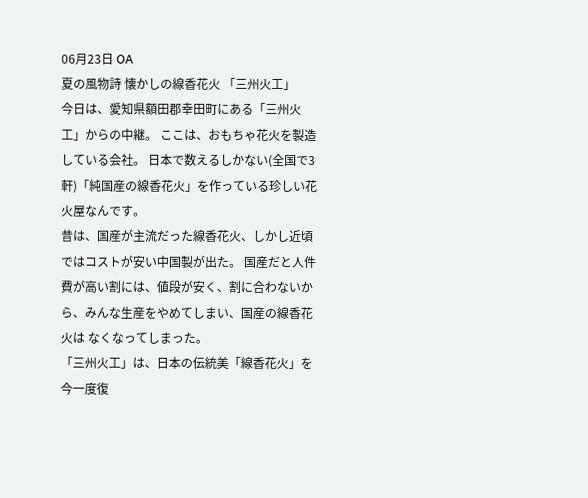06月23日 OA
夏の風物詩 懐かしの線香花火 「三州火工」
今日は、愛知県額田郡幸田町にある「三州火工」からの中継。 ここは、おもちゃ花火を製造している会社。 日本で数えるしかない(全国で3軒)「純国産の線香花火」を作っている珍しい花火屋なんです。
昔は、国産が主流だった線香花火、しかし近頃ではコストが安い中国製が出た。 国産だと人件費が高い割には、値段が安く、割に合わないから、みんな生産をやめてしまい、国産の線香花火は なくなってしまった。
「三州火工」は、日本の伝統美「線香花火」を今一度復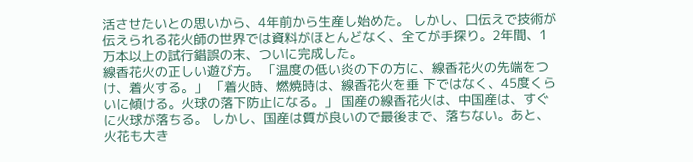活させたいとの思いから、4年前から生産し始めた。 しかし、口伝えで技術が伝えられる花火師の世界では資料がほとんどなく、全てが手探り。2年間、1万本以上の試行錯誤の末、ついに完成した。
線香花火の正しい遊び方。 「温度の低い炎の下の方に、線香花火の先端をつけ、着火する。」 「着火時、燃焼時は、線香花火を垂 下ではなく、45度くらいに傾ける。火球の落下防止になる。」 国産の線香花火は、中国産は、すぐに火球が落ちる。 しかし、国産は質が良いので最後まで、落ちない。あと、火花も大き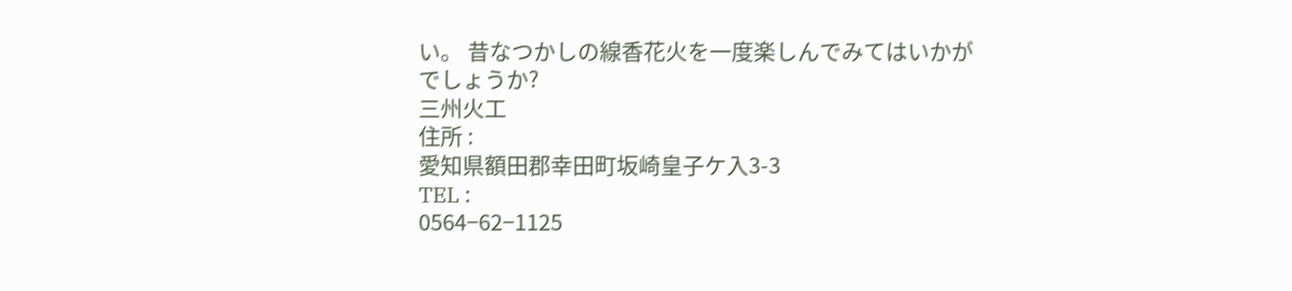い。 昔なつかしの線香花火を一度楽しんでみてはいかがでしょうか?
三州火工
住所 :
愛知県額田郡幸田町坂崎皇子ケ入3-3
TEL :
0564−62−1125